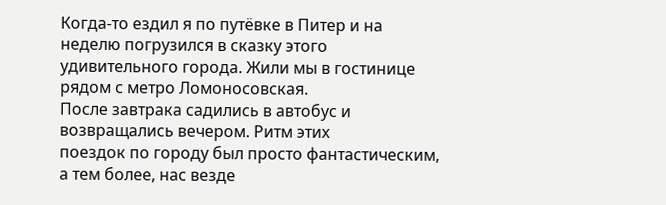Когда-то ездил я по путёвке в Питер и на неделю погрузился в сказку этого
удивительного города. Жили мы в гостинице рядом с метро Ломоносовская.
После завтрака садились в автобус и возвращались вечером. Ритм этих
поездок по городу был просто фантастическим, а тем более, нас везде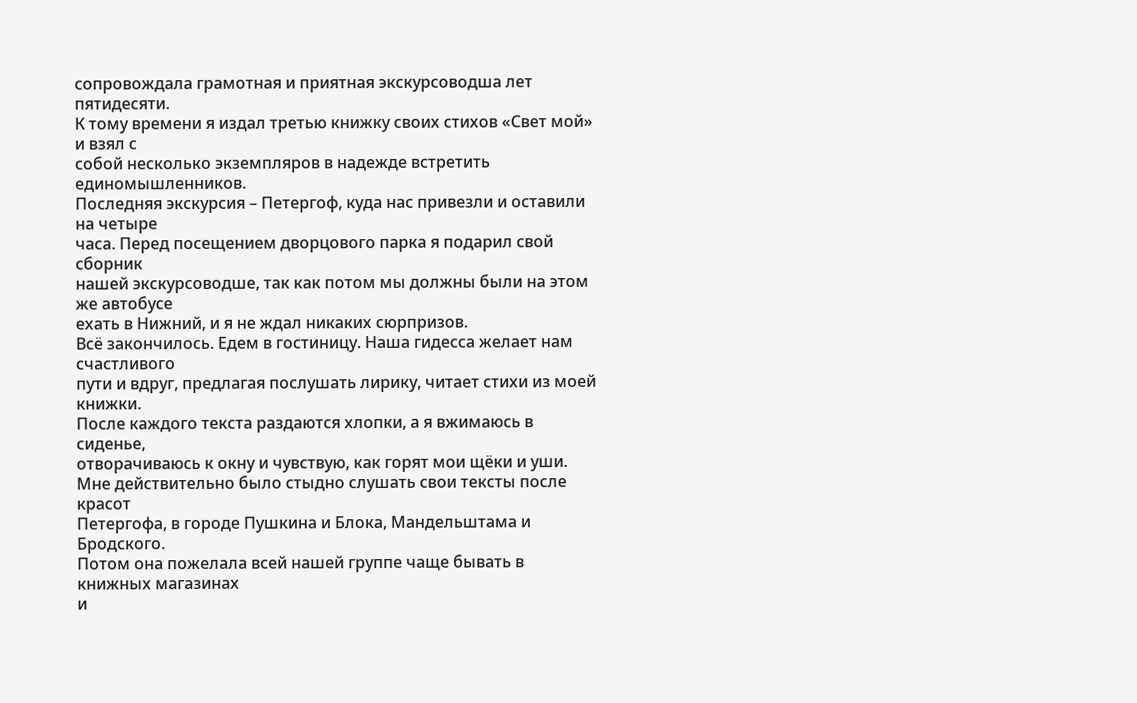сопровождала грамотная и приятная экскурсоводша лет пятидесяти.
К тому времени я издал третью книжку своих стихов «Свет мой» и взял с
собой несколько экземпляров в надежде встретить единомышленников.
Последняя экскурсия – Петергоф, куда нас привезли и оставили на четыре
часа. Перед посещением дворцового парка я подарил свой сборник
нашей экскурсоводше, так как потом мы должны были на этом же автобусе
ехать в Нижний, и я не ждал никаких сюрпризов.
Всё закончилось. Едем в гостиницу. Наша гидесса желает нам счастливого
пути и вдруг, предлагая послушать лирику, читает стихи из моей книжки.
После каждого текста раздаются хлопки, а я вжимаюсь в сиденье,
отворачиваюсь к окну и чувствую, как горят мои щёки и уши.
Мне действительно было стыдно слушать свои тексты после красот
Петергофа, в городе Пушкина и Блока, Мандельштама и Бродского.
Потом она пожелала всей нашей группе чаще бывать в книжных магазинах
и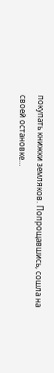покупать книжки земляков. Попрощавшись, сошла на своей остановке…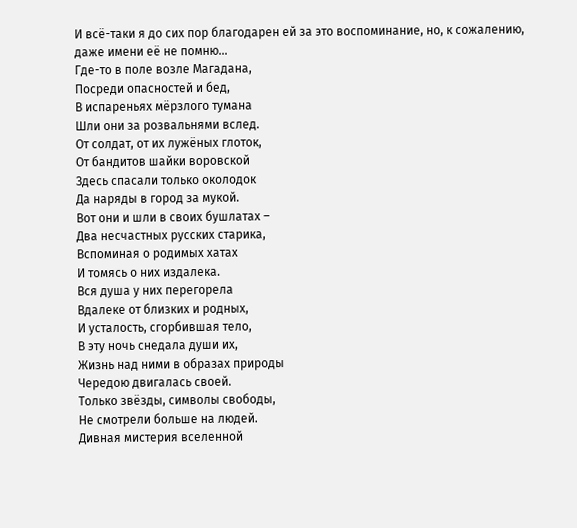И всё-таки я до сих пор благодарен ей за это воспоминание, но, к сожалению,
даже имени её не помню…
Где-то в поле возле Магадана,
Посреди опасностей и бед,
В испареньях мёрзлого тумана
Шли они за розвальнями вслед.
От солдат, от их лужёных глоток,
От бандитов шайки воровской
Здесь спасали только околодок
Да наряды в город за мукой.
Вот они и шли в своих бушлатах –
Два несчастных русских старика,
Вспоминая о родимых хатах
И томясь о них издалека.
Вся душа у них перегорела
Вдалеке от близких и родных,
И усталость, сгорбившая тело,
В эту ночь снедала души их,
Жизнь над ними в образах природы
Чередою двигалась своей.
Только звёзды, символы свободы,
Не смотрели больше на людей.
Дивная мистерия вселенной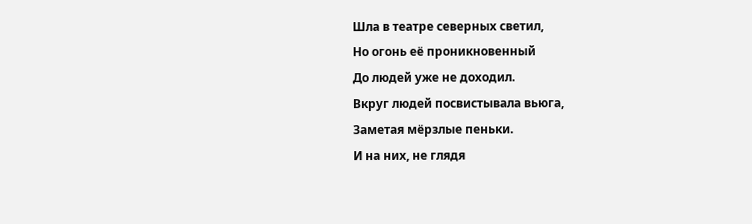Шла в театре северных светил,
Но огонь её проникновенный
До людей уже не доходил.
Вкруг людей посвистывала вьюга,
Заметая мёрзлые пеньки.
И на них, не глядя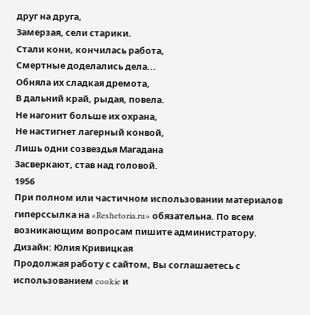друг на друга,
Замерзая, сели старики.
Стали кони, кончилась работа,
Смертные доделались дела...
Обняла их сладкая дремота,
В дальний край, рыдая, повела.
Не нагонит больше их охрана,
Не настигнет лагерный конвой,
Лишь одни созвездья Магадана
Засверкают, став над головой.
1956
При полном или частичном использовании материалов гиперссылка на «Reshetoria.ru» обязательна. По всем возникающим вопросам пишите администратору.
Дизайн: Юлия Кривицкая
Продолжая работу с сайтом, Вы соглашаетесь с использованием cookie и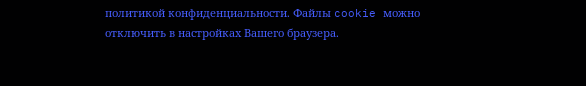политикой конфиденциальности. Файлы cookie можно отключить в настройках Вашего браузера.